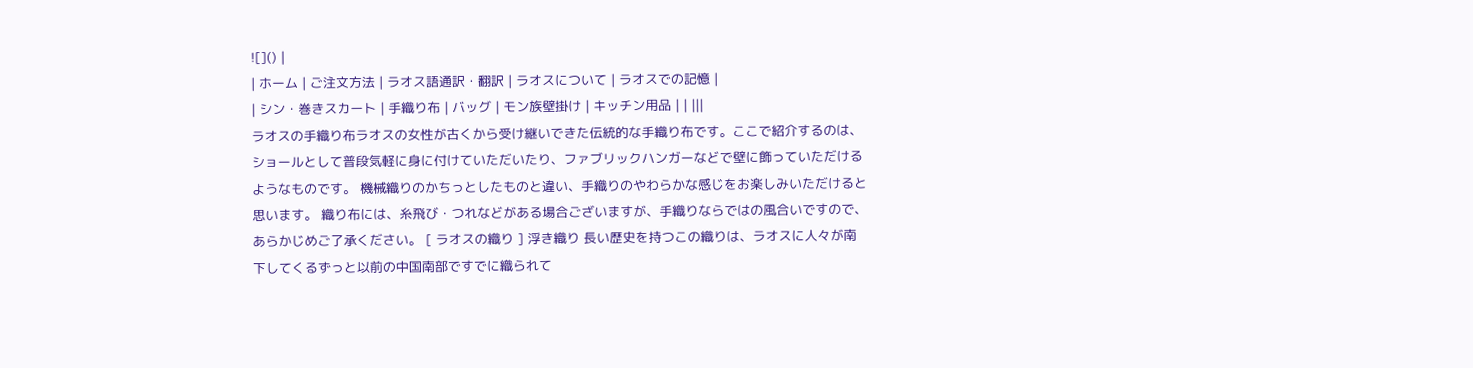![]() |
| ホーム | ご注文方法 | ラオス語通訳・翻訳 | ラオスについて | ラオスでの記憶 |
| シン・巻きスカート | 手織り布 | バッグ | モン族壁掛け | キッチン用品 | | |||
ラオスの手織り布ラオスの女性が古くから受け継いできた伝統的な手織り布です。ここで紹介するのは、ショールとして普段気軽に身に付けていただいたり、ファブリックハンガーなどで壁に飾っていただけるようなものです。 機械織りのかちっとしたものと違い、手織りのやわらかな感じをお楽しみいただけると思います。 織り布には、糸飛び・つれなどがある場合ございますが、手織りならではの風合いですので、あらかじめご了承ください。 [ ラオスの織り ] 浮き織り 長い歴史を持つこの織りは、ラオスに人々が南下してくるずっと以前の中国南部ですでに織られて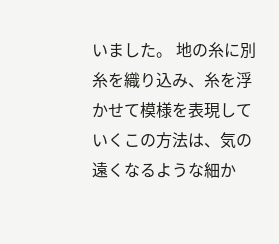いました。 地の糸に別糸を織り込み、糸を浮かせて模様を表現していくこの方法は、気の遠くなるような細か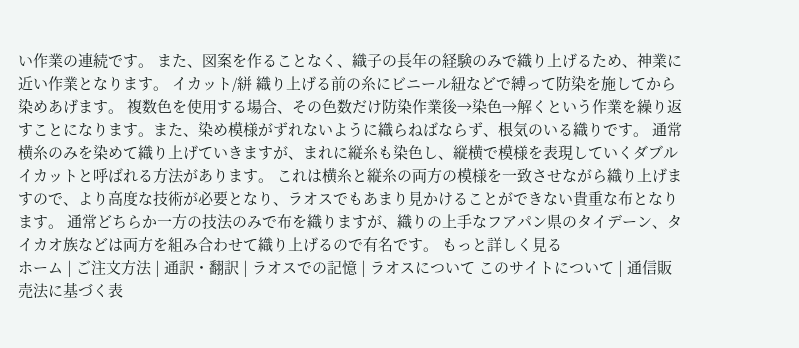い作業の連続です。 また、図案を作ることなく、織子の長年の経験のみで織り上げるため、神業に近い作業となります。 イカット/絣 織り上げる前の糸にビニール紐などで縛って防染を施してから染めあげます。 複数色を使用する場合、その色数だけ防染作業後→染色→解くという作業を繰り返すことになります。また、染め模様がずれないように織らねばならず、根気のいる織りです。 通常横糸のみを染めて織り上げていきますが、まれに縦糸も染色し、縦横で模様を表現していくダブルイカットと呼ばれる方法があります。 これは横糸と縦糸の両方の模様を一致させながら織り上げますので、より高度な技術が必要となり、ラオスでもあまり見かけることができない貴重な布となります。 通常どちらか一方の技法のみで布を織りますが、織りの上手なフアパン県のタイデーン、タイカオ族などは両方を組み合わせて織り上げるので有名です。 もっと詳しく見る
ホーム | ご注文方法 | 通訳・翻訳 | ラオスでの記憶 | ラオスについて このサイトについて | 通信販売法に基づく表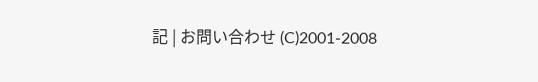記 | お問い合わせ (C)2001-2008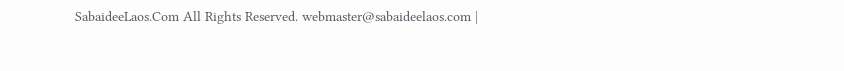SabaideeLaos.Com All Rights Reserved. webmaster@sabaideelaos.com |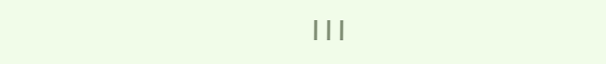|||